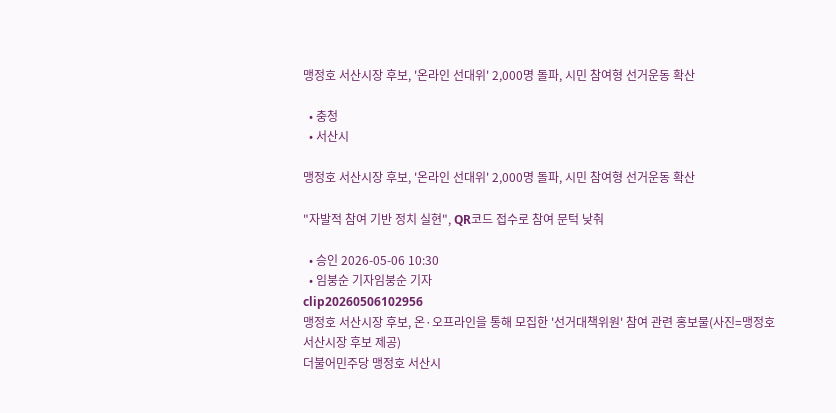맹정호 서산시장 후보, '온라인 선대위' 2,000명 돌파, 시민 참여형 선거운동 확산

  • 충청
  • 서산시

맹정호 서산시장 후보, '온라인 선대위' 2,000명 돌파, 시민 참여형 선거운동 확산

"자발적 참여 기반 정치 실현", QR코드 접수로 참여 문턱 낮춰

  • 승인 2026-05-06 10:30
  • 임붕순 기자임붕순 기자
clip20260506102956
맹정호 서산시장 후보, 온·오프라인을 통해 모집한 '선거대책위원' 참여 관련 홍보물(사진=맹정호 서산시장 후보 제공)
더불어민주당 맹정호 서산시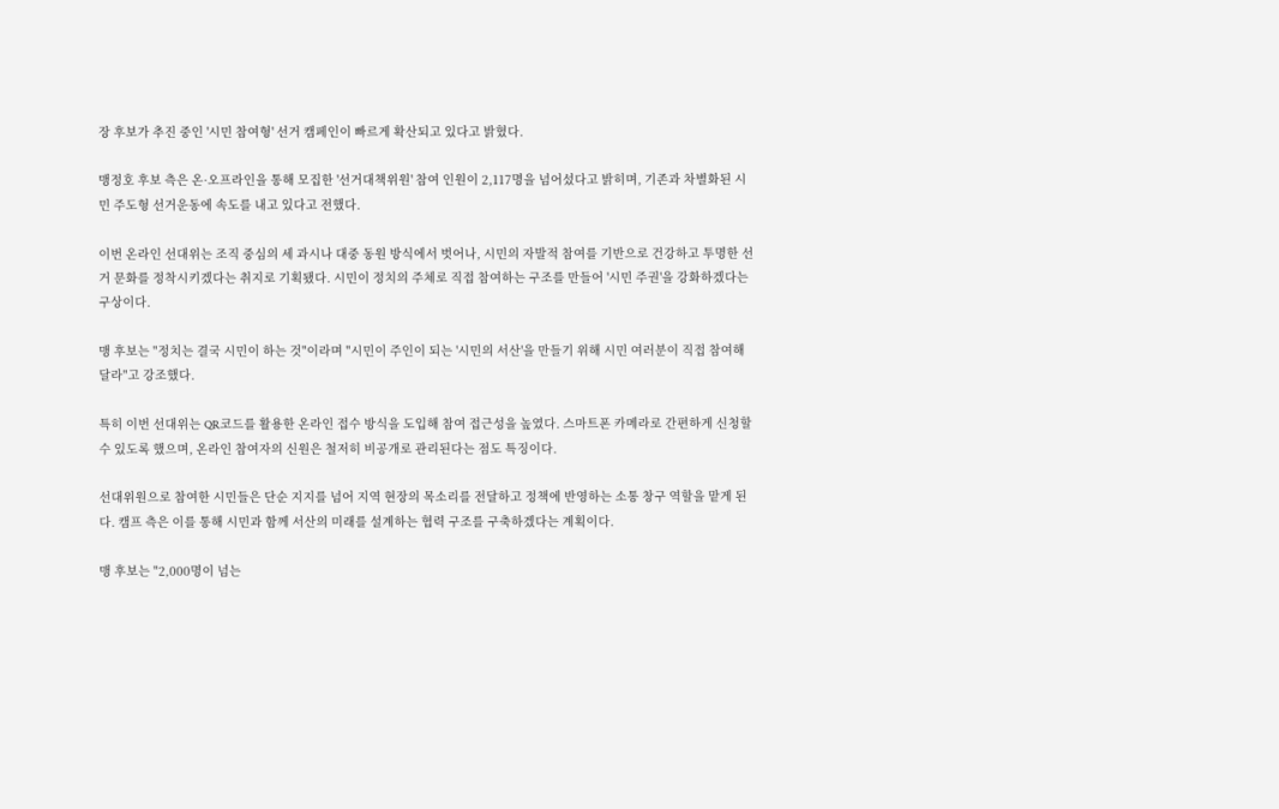장 후보가 추진 중인 '시민 참여형' 선거 캠페인이 빠르게 확산되고 있다고 밝혔다.

맹정호 후보 측은 온·오프라인을 통해 모집한 '선거대책위원' 참여 인원이 2,117명을 넘어섰다고 밝히며, 기존과 차별화된 시민 주도형 선거운동에 속도를 내고 있다고 전했다.

이번 온라인 선대위는 조직 중심의 세 과시나 대중 동원 방식에서 벗어나, 시민의 자발적 참여를 기반으로 건강하고 투명한 선거 문화를 정착시키겠다는 취지로 기획됐다. 시민이 정치의 주체로 직접 참여하는 구조를 만들어 '시민 주권'을 강화하겠다는 구상이다.

맹 후보는 "정치는 결국 시민이 하는 것"이라며 "시민이 주인이 되는 '시민의 서산'을 만들기 위해 시민 여러분이 직접 참여해 달라"고 강조했다.

특히 이번 선대위는 QR코드를 활용한 온라인 접수 방식을 도입해 참여 접근성을 높였다. 스마트폰 카메라로 간편하게 신청할 수 있도록 했으며, 온라인 참여자의 신원은 철저히 비공개로 관리된다는 점도 특징이다.

선대위원으로 참여한 시민들은 단순 지지를 넘어 지역 현장의 목소리를 전달하고 정책에 반영하는 소통 창구 역할을 맡게 된다. 캠프 측은 이를 통해 시민과 함께 서산의 미래를 설계하는 협력 구조를 구축하겠다는 계획이다.

맹 후보는 "2,000명이 넘는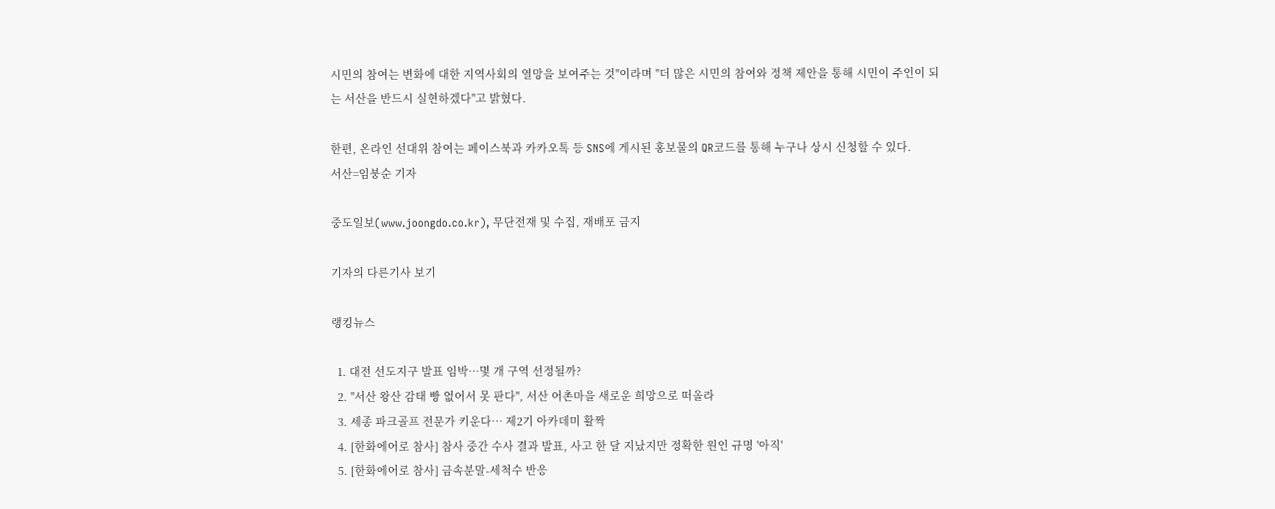시민의 참여는 변화에 대한 지역사회의 열망을 보여주는 것"이라며 "더 많은 시민의 참여와 정책 제안을 통해 시민이 주인이 되는 서산을 반드시 실현하겠다"고 밝혔다.

한편, 온라인 선대위 참여는 페이스북과 카카오톡 등 SNS에 게시된 홍보물의 QR코드를 통해 누구나 상시 신청할 수 있다.
서산=임붕순 기자

중도일보(www.joongdo.co.kr), 무단전재 및 수집, 재배포 금지

기자의 다른기사 보기

랭킹뉴스

  1. 대전 선도지구 발표 임박…몇 개 구역 선정될까?
  2. "서산 왕산 감태 빵 없어서 못 판다", 서산 어촌마을 새로운 희망으로 떠올라
  3. 세종 파크골프 전문가 키운다… 제2기 아카데미 활짝
  4. [한화에어로 참사] 참사 중간 수사 결과 발표, 사고 한 달 지났지만 정확한 원인 규명 '아직'
  5. [한화에어로 참사] 금속분말-세척수 반응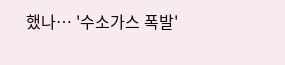했나… '수소가스 폭발'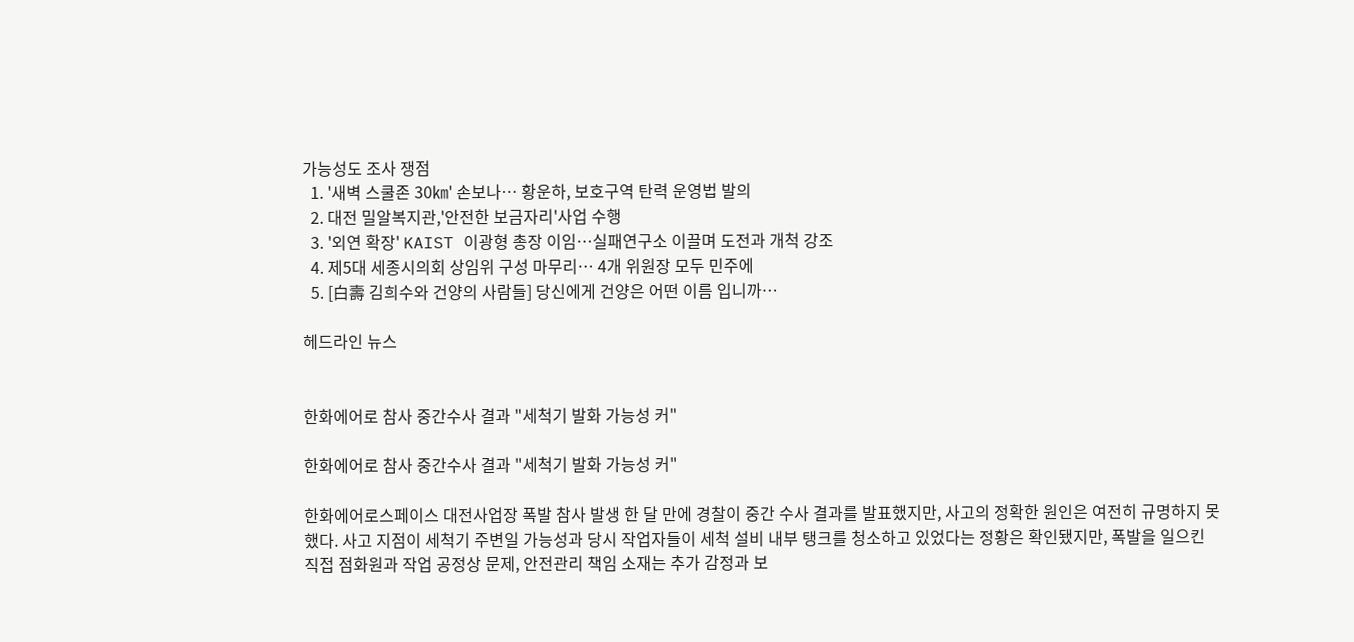가능성도 조사 쟁점
  1. '새벽 스쿨존 30㎞' 손보나… 황운하, 보호구역 탄력 운영법 발의
  2. 대전 밀알복지관,'안전한 보금자리'사업 수행
  3. '외연 확장' KAIST 이광형 총장 이임…실패연구소 이끌며 도전과 개척 강조
  4. 제5대 세종시의회 상임위 구성 마무리… 4개 위원장 모두 민주에
  5. [白壽 김희수와 건양의 사람들] 당신에게 건양은 어떤 이름 입니까…

헤드라인 뉴스


한화에어로 참사 중간수사 결과 "세척기 발화 가능성 커"

한화에어로 참사 중간수사 결과 "세척기 발화 가능성 커"

한화에어로스페이스 대전사업장 폭발 참사 발생 한 달 만에 경찰이 중간 수사 결과를 발표했지만, 사고의 정확한 원인은 여전히 규명하지 못했다. 사고 지점이 세척기 주변일 가능성과 당시 작업자들이 세척 설비 내부 탱크를 청소하고 있었다는 정황은 확인됐지만, 폭발을 일으킨 직접 점화원과 작업 공정상 문제, 안전관리 책임 소재는 추가 감정과 보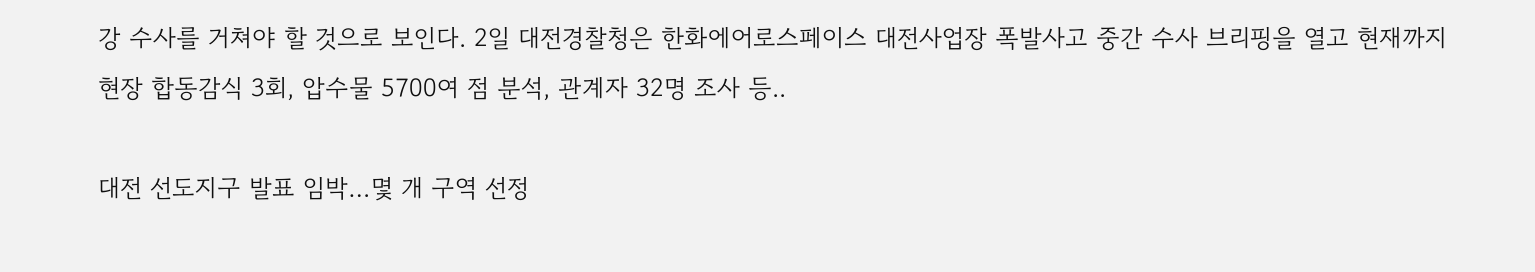강 수사를 거쳐야 할 것으로 보인다. 2일 대전경찰청은 한화에어로스페이스 대전사업장 폭발사고 중간 수사 브리핑을 열고 현재까지 현장 합동감식 3회, 압수물 5700여 점 분석, 관계자 32명 조사 등..

대전 선도지구 발표 임박…몇 개 구역 선정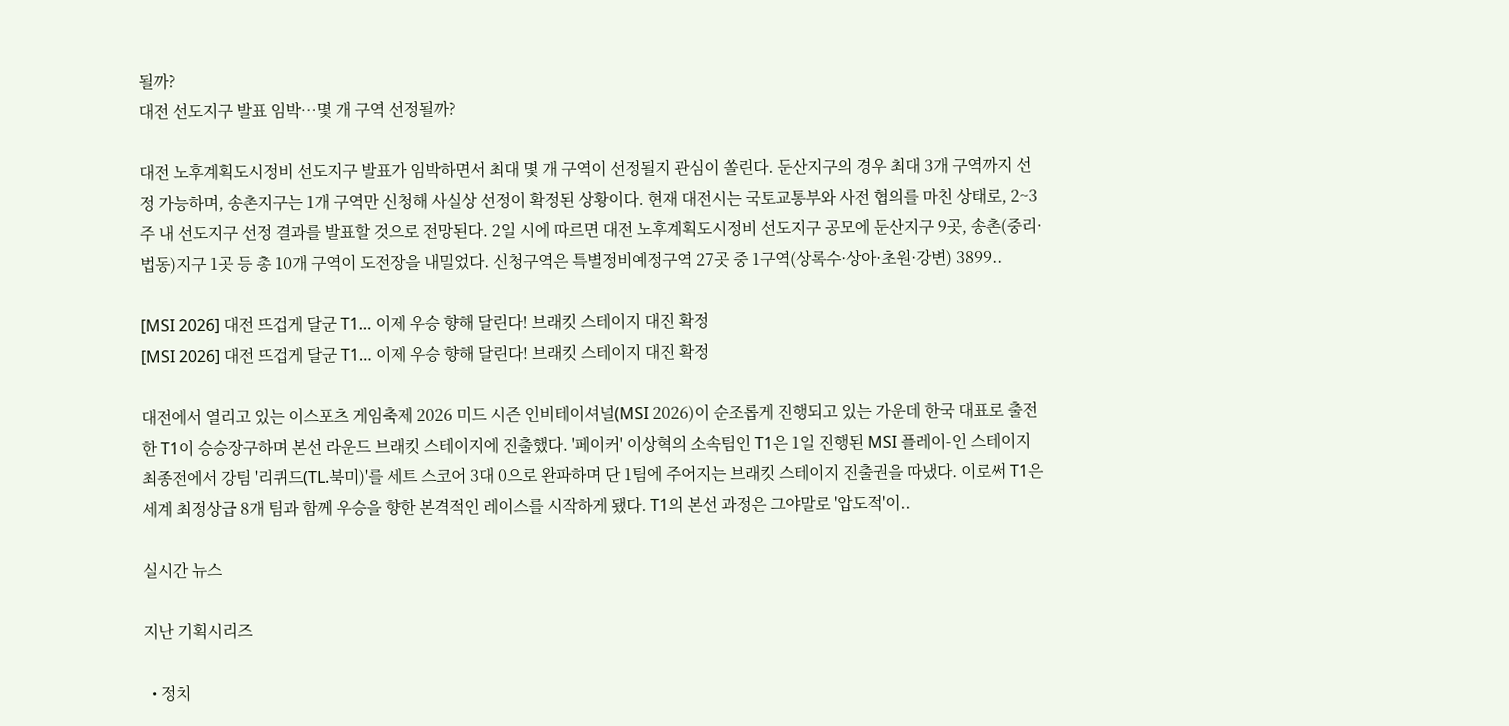될까?
대전 선도지구 발표 임박…몇 개 구역 선정될까?

대전 노후계획도시정비 선도지구 발표가 임박하면서 최대 몇 개 구역이 선정될지 관심이 쏠린다. 둔산지구의 경우 최대 3개 구역까지 선정 가능하며, 송촌지구는 1개 구역만 신청해 사실상 선정이 확정된 상황이다. 현재 대전시는 국토교통부와 사전 협의를 마친 상태로, 2~3주 내 선도지구 선정 결과를 발표할 것으로 전망된다. 2일 시에 따르면 대전 노후계획도시정비 선도지구 공모에 둔산지구 9곳, 송촌(중리·법동)지구 1곳 등 총 10개 구역이 도전장을 내밀었다. 신청구역은 특별정비예정구역 27곳 중 1구역(상록수·상아·초원·강변) 3899..

[MSI 2026] 대전 뜨겁게 달군 T1… 이제 우승 향해 달린다! 브래킷 스테이지 대진 확정
[MSI 2026] 대전 뜨겁게 달군 T1… 이제 우승 향해 달린다! 브래킷 스테이지 대진 확정

대전에서 열리고 있는 이스포츠 게임축제 2026 미드 시즌 인비테이셔널(MSI 2026)이 순조롭게 진행되고 있는 가운데 한국 대표로 출전한 T1이 승승장구하며 본선 라운드 브래킷 스테이지에 진출했다. '페이커' 이상혁의 소속팀인 T1은 1일 진행된 MSI 플레이-인 스테이지 최종전에서 강팀 '리퀴드(TL.북미)'를 세트 스코어 3대 0으로 완파하며 단 1팀에 주어지는 브래킷 스테이지 진출권을 따냈다. 이로써 T1은 세계 최정상급 8개 팀과 함께 우승을 향한 본격적인 레이스를 시작하게 됐다. T1의 본선 과정은 그야말로 '압도적'이..

실시간 뉴스

지난 기획시리즈

  • 정치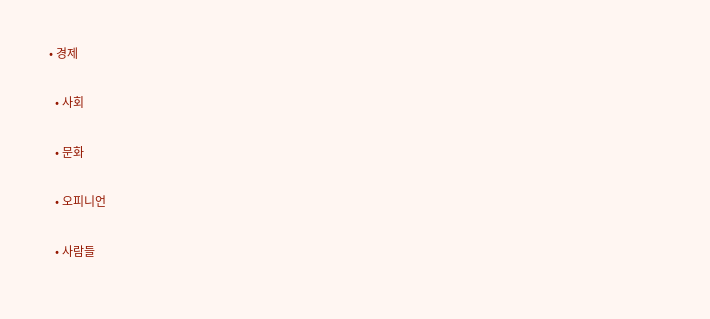• 경제

  • 사회

  • 문화

  • 오피니언

  • 사람들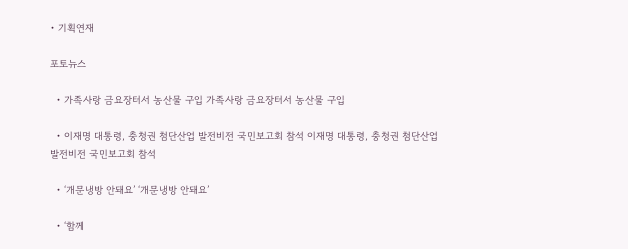• 기획연재

포토뉴스

  • 가족사랑 금요장터서 농산물 구입 가족사랑 금요장터서 농산물 구입

  • 이재명 대통령, 충청권 첨단산업 발전비전 국민보고회 참석 이재명 대통령, 충청권 첨단산업 발전비전 국민보고회 참석

  • ‘개문냉방 안돼요’ ‘개문냉방 안돼요’

  • ‘함께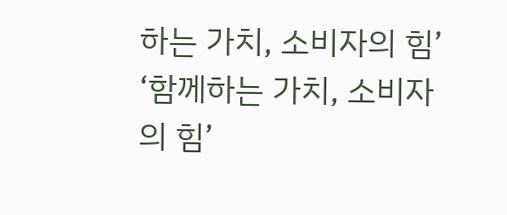하는 가치, 소비자의 힘’ ‘함께하는 가치, 소비자의 힘’